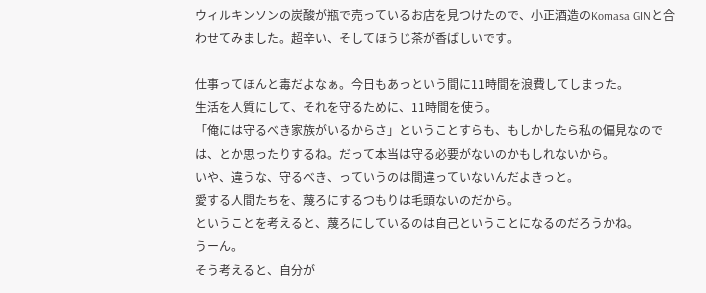ウィルキンソンの炭酸が瓶で売っているお店を見つけたので、小正酒造のKomasa GINと合わせてみました。超辛い、そしてほうじ茶が香ばしいです。

仕事ってほんと毒だよなぁ。今日もあっという間に11時間を浪費してしまった。
生活を人質にして、それを守るために、11時間を使う。
「俺には守るべき家族がいるからさ」ということすらも、もしかしたら私の偏見なのでは、とか思ったりするね。だって本当は守る必要がないのかもしれないから。
いや、違うな、守るべき、っていうのは間違っていないんだよきっと。
愛する人間たちを、蔑ろにするつもりは毛頭ないのだから。
ということを考えると、蔑ろにしているのは自己ということになるのだろうかね。
うーん。
そう考えると、自分が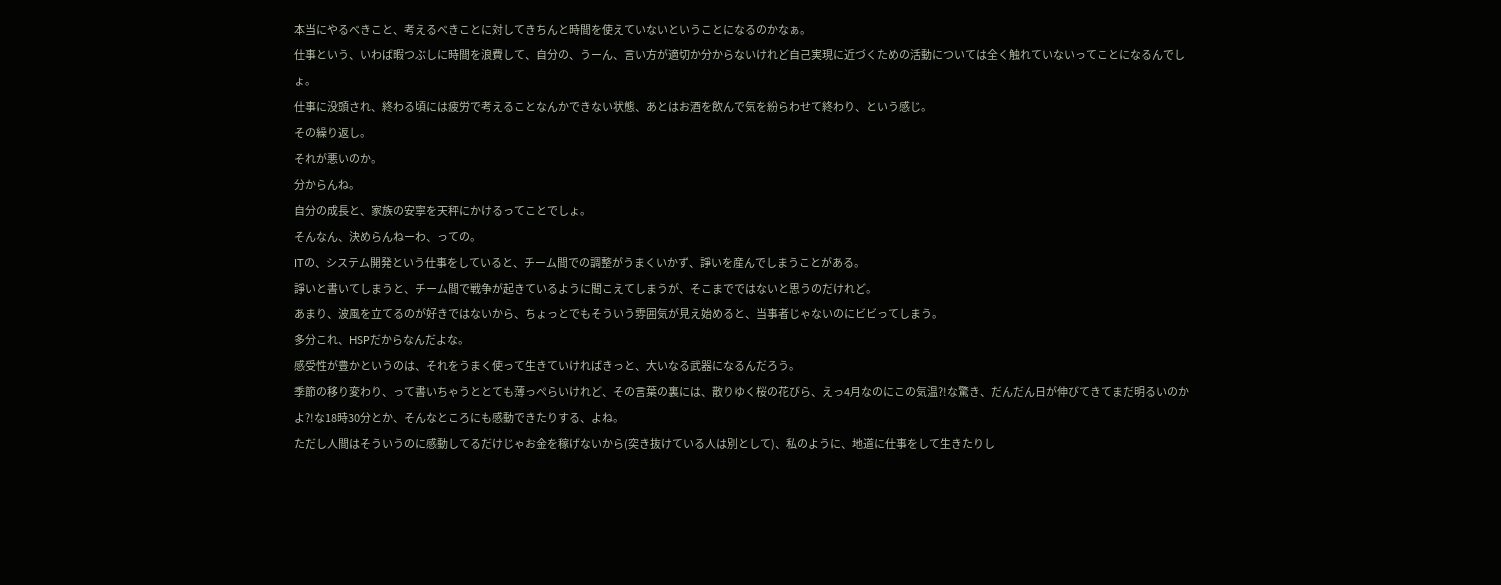本当にやるべきこと、考えるべきことに対してきちんと時間を使えていないということになるのかなぁ。
仕事という、いわば暇つぶしに時間を浪費して、自分の、うーん、言い方が適切か分からないけれど自己実現に近づくための活動については全く触れていないってことになるんでしょ。
仕事に没頭され、終わる頃には疲労で考えることなんかできない状態、あとはお酒を飲んで気を紛らわせて終わり、という感じ。
その繰り返し。
それが悪いのか。
分からんね。
自分の成長と、家族の安寧を天秤にかけるってことでしょ。
そんなん、決めらんねーわ、っての。
ITの、システム開発という仕事をしていると、チーム間での調整がうまくいかず、諍いを産んでしまうことがある。
諍いと書いてしまうと、チーム間で戦争が起きているように聞こえてしまうが、そこまでではないと思うのだけれど。
あまり、波風を立てるのが好きではないから、ちょっとでもそういう雰囲気が見え始めると、当事者じゃないのにビビってしまう。
多分これ、HSPだからなんだよな。
感受性が豊かというのは、それをうまく使って生きていければきっと、大いなる武器になるんだろう。
季節の移り変わり、って書いちゃうととても薄っぺらいけれど、その言葉の裏には、散りゆく桜の花びら、えっ4月なのにこの気温?!な驚き、だんだん日が伸びてきてまだ明るいのかよ?!な18時30分とか、そんなところにも感動できたりする、よね。
ただし人間はそういうのに感動してるだけじゃお金を稼げないから(突き抜けている人は別として)、私のように、地道に仕事をして生きたりし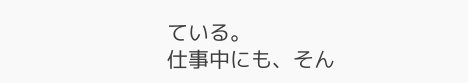ている。
仕事中にも、そん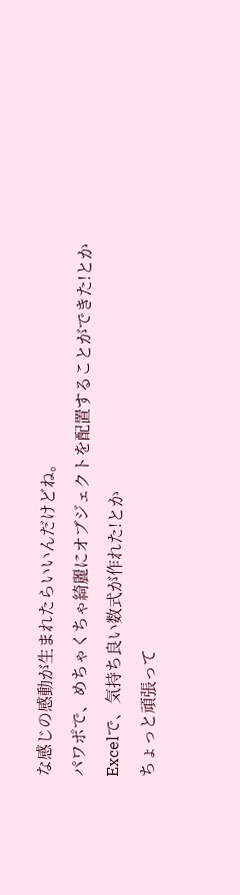な感じの感動が生まれたらいいんだけどね。
パワポで、めちゃくちゃ綺麗にオブジェクトを配置することができた!とか
Excelで、気持ち良い数式が作れた!とか
ちょっと頑張って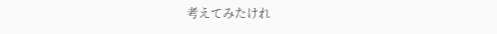考えてみたけれ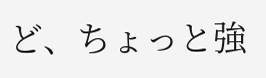ど、ちょっと強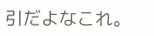引だよなこれ。